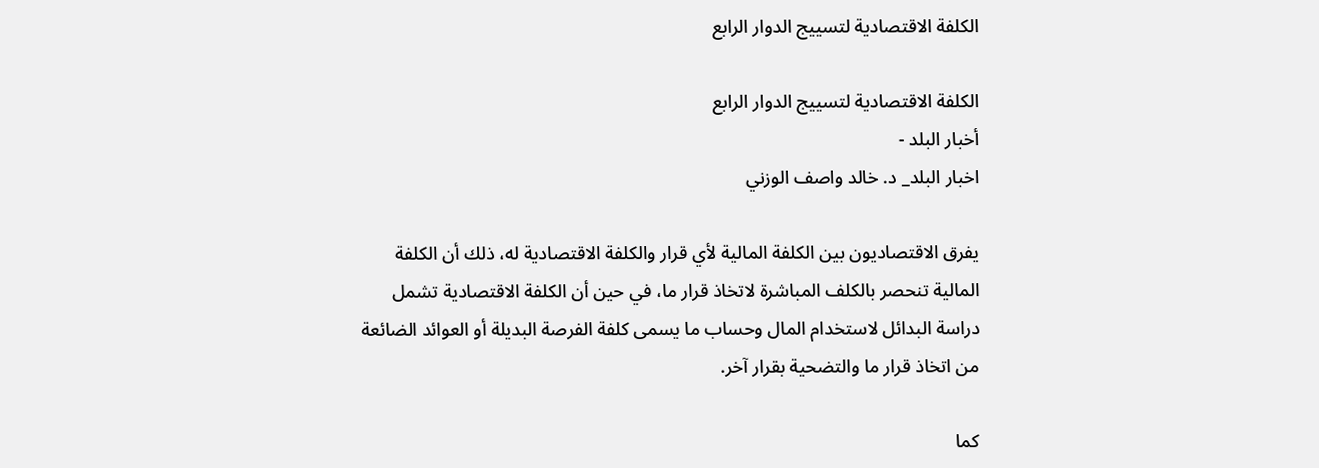الكلفة الاقتصادية لتسييج الدوار الرابع

الكلفة الاقتصادية لتسييج الدوار الرابع
أخبار البلد -
اخبار البلد_ د. خالد واصف الوزني

يفرق الاقتصاديون بين الكلفة المالية لأي قرار والكلفة الاقتصادية له، ذلك أن الكلفة المالية تنحصر بالكلف المباشرة لاتخاذ قرار ما، في حين أن الكلفة الاقتصادية تشمل دراسة البدائل لاستخدام المال وحساب ما يسمى كلفة الفرصة البديلة أو العوائد الضائعة من اتخاذ قرار ما والتضحية بقرار آخر.

كما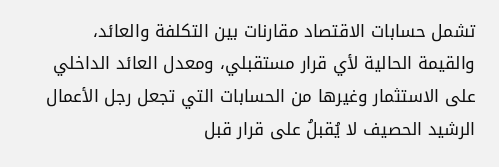تشمل حسابات الاقتصاد مقارنات بين التكلفة والعائد، والقيمة الحالية لأي قرار مستقبلي، ومعدل العائد الداخلي على الاستثمار وغيرها من الحسابات التي تجعل رجل الأعمال الرشيد الحصيف لا يُقبلُ على قرار قبل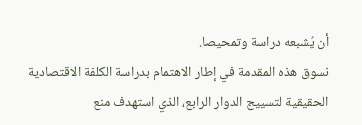أن يُشبعه دراسة وتمحيصا.
نسوق هذه المقدمة في إطار الاهتمام بدراسة الكلفة الاقتصادية الحقيقية لتسييج الدوار الرابع، الذي استهدف منع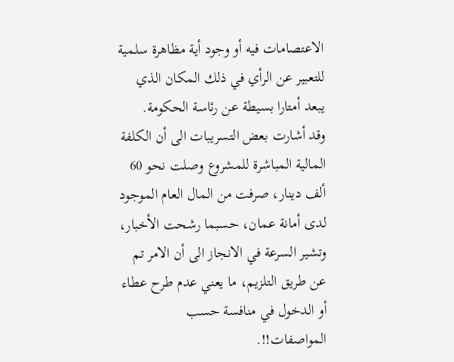الاعتصامات فيه أو وجود أية مظاهرة سلمية للتعبير عن الرأي في ذلك المكان الذي يبعد أمتارا بسيطة عن رئاسة الحكومة.
وقد أشارت بعض التسريبات الى أن الكلفة المالية المباشرة للمشروع وصلت نحو 60 ألف دينار، صرفت من المال العام الموجود لدى أمانة عمان، حسبما رشحت الأخبار، وتشير السرعة في الانجاز الى أن الامر تم عن طريق التلزيم، ما يعني عدم طرح عطاء أو الدخول في منافسة حسب المواصفات!!.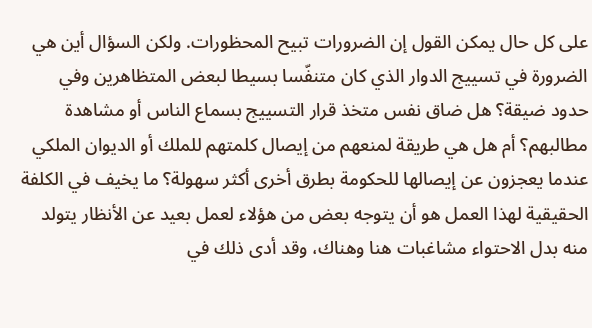على كل حال يمكن القول إن الضرورات تبيح المحظورات. ولكن السؤال أين هي الضرورة في تسييج الدوار الذي كان متنفّسا بسيطا لبعض المتظاهرين وفي حدود ضيقة؟ هل ضاق نفس متخذ قرار التسييج بسماع الناس أو مشاهدة مطالبهم؟ أم هل هي طريقة لمنعهم من إيصال كلمتهم للملك أو الديوان الملكي عندما يعجزون عن إيصالها للحكومة بطرق أخرى أكثر سهولة؟ ما يخيف في الكلفة الحقيقية لهذا العمل هو أن يتوجه بعض من هؤلاء لعمل بعيد عن الأنظار يتولد منه بدل الاحتواء مشاغبات هنا وهناك، وقد أدى ذلك في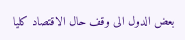بعض الدول الى وقف حال الاقتصاد كليا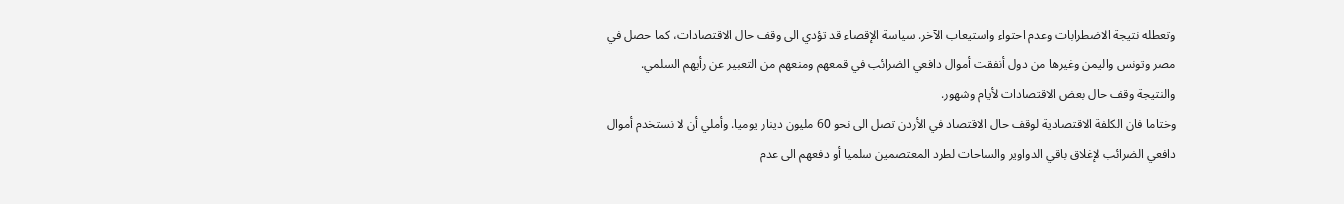وتعطله نتيجة الاضطرابات وعدم احتواء واستيعاب الآخر. سياسة الإقصاء قد تؤدي الى وقف حال الاقتصادات، كما حصل في مصر وتونس واليمن وغيرها من دول أنفقت أموال دافعي الضرائب في قمعهم ومنعهم من التعبير عن رأيهم السلمي.
والنتيجة وقف حال بعض الاقتصادات لأيام وشهور.
وختاما فان الكلفة الاقتصادية لوقف حال الاقتصاد في الأردن تصل الى نحو 60 مليون دينار يوميا. وأملي أن لا نستخدم أموال دافعي الضرائب لإغلاق باقي الدواوير والساحات لطرد المعتصمين سلميا أو دفعهم الى عدم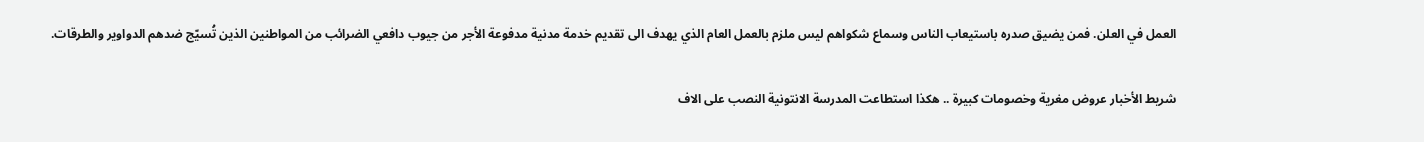العمل في العلن. فمن يضيق صدره باستيعاب الناس وسماع شكواهم ليس ملزم بالعمل العام الذي يهدف الى تقديم خدمة مدنية مدفوعة الأجر من جيوب دافعي الضرائب من المواطنين الذين تُسيّج ضدهم الدواوير والطرقات.

شريط الأخبار عروض مغرية وخصومات كبيرة .. هكذا استطاعت المدرسة الانتونية النصب على الاف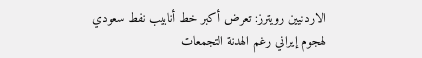الاردنيين رويترز: تعرض أكبر خط أنابيب نفط سعودي لهجوم إيراني رغم الهدنة التجمعات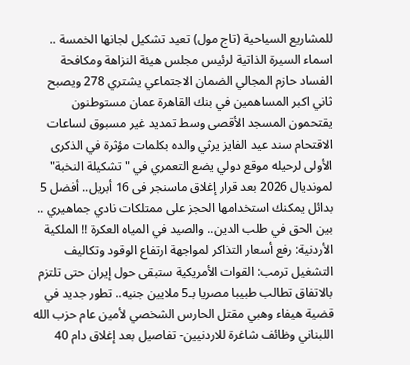للمشاريع السياحية (تاج مول) تعيد تشكيل لجانها الخمسة .. اسماء السيرة الذاتية لرئيس مجلس هيئة النزاهة ومكافحة الفساد حازم المجالي الضمان الاجتماعي يشتري 278 ويصبح ثاني اكبر المساهمين في بنك القاهرة عمان مستوطنون يقتحمون المسجد الأقصى وسط تمديد غير مسبوق لساعات الاقتحام سند عيد الفايز يرثي والده بكلمات مؤثرة في الذكرى الأولى لرحيله موقع دولي يضع التعمري في "تشكيلة النخبة" لمونديال 2026 بعد قرار إغلاق ماسنجر فى 16 أبريل.. أفضل 5 بدائل يمكنك استخدامها الحجز على ممتلكات نادي جماهيري .. بين الحق في طلب الدين.. والصيد في المياه العكرة !! الملكية الأردنية: رفع أسعار التذاكر لمواجهة ارتفاع الوقود وتكاليف التشغيل ترمب: القوات الأمريكية ستبقى حول إيران حتى تلتزم بالاتفاق تطالب طبيبا مصريا بـ5 ملايين جنيه.. تطور جديد في قضية هيفاء وهبي مقتل الحارس الشخصي لأمين عام حزب الله اللبناني وظائف شاغرة للاردنيين- تفاصيل بعد إغلاق دام 40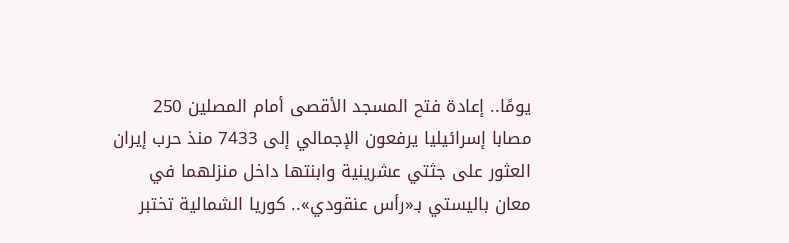يومًا.. إعادة فتح المسجد الأقصى أمام المصلين 250 مصابا إسرائيليا يرفعون الإجمالي إلى 7433 منذ حرب إيران العثور على جثتي عشرينية وابنتها داخل منزلهما في معان باليستي بـ«رأس عنقودي».. كوريا الشمالية تختبر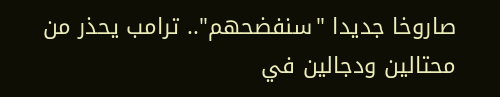صاروخا جديدا "سنفضحهم".. ترامب يحذر من محتالين ودجالين في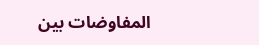المفاوضات بين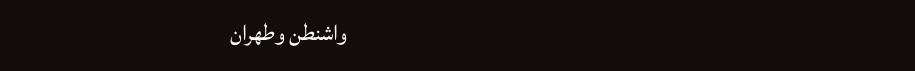واشنطن وطهران